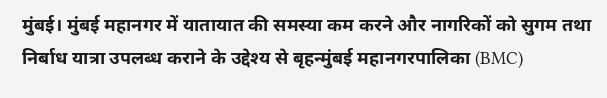मुंबई। मुंबई महानगर में यातायात की समस्या कम करने और नागरिकों को सुगम तथा निर्बाध यात्रा उपलब्ध कराने के उद्देश्य से बृहन्मुंबई महानगरपालिका (BMC)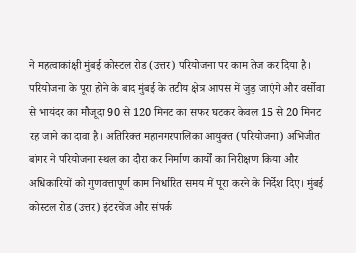ने महत्वाकांक्षी मुंबई कोस्टल रोड (उत्तर) परियोजना पर काम तेज कर दिया है। परियोजना के पूरा होने के बाद मुंबई के तटीय क्षेत्र आपस में जुड़ जाएंगे और वर्सोवा से भायंदर का मौजूदा 90 से 120 मिनट का सफर घटकर केवल 15 से 20 मिनट रह जाने का दावा है। अतिरिक्त महानगरपालिका आयुक्त (परियोजना) अभिजीत बांगर ने परियोजना स्थल का दौरा कर निर्माण कार्यों का निरीक्षण किया और अधिकारियों को गुणवत्तापूर्ण काम निर्धारित समय में पूरा करने के निर्देश दिए। मुंबई कोस्टल रोड (उत्तर) इंटरचेंज और संपर्क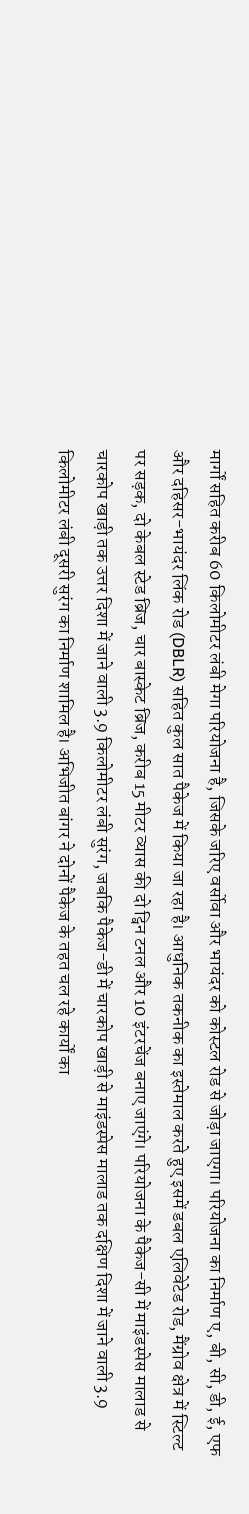मार्गों सहित करीब 60 किलोमीटर लंबी मेगा परियोजना है, जिसके जरिए वर्सोवा और भायंदर को कोस्टल रोड से जोड़ा जाएगा। परियोजना का निर्माण ए, बी, सी, डी, ई, एफ और दहिसर-भायंदर लिंक रोड (DBLR) सहित कुल सात पैकेज में किया जा रहा है। आधुनिक तकनीक का इस्तेमाल करते हुए इसमें डबल एलिवेटेड रोड, मैंग्रोव क्षेत्र में स्टिल्ट पर सड़क, दो केबल स्टेड ब्रिज, चार बास्केट ब्रिज, करीब 15 मीटर व्यास की दो ट्विन टनल और 10 इंटरचेंज बनाए जाएंगे। परियोजना के पैकेज-सी में माइंडस्पेस मालाड से चारकोप खाड़ी तक उत्तर दिशा में जाने वाली 3.9 किलोमीटर लंबी सुरंग, जबकि पैकेज-डी में चारकोप खाड़ी से माइंडस्पेस मालाड तक दक्षिण दिशा में जाने वाली 3.9 किलोमीटर लंबी दूसरी सुरंग का निर्माण शामिल है। अभिजीत बांगर ने दोनों पैकेज के तहत चल रहे कार्यों का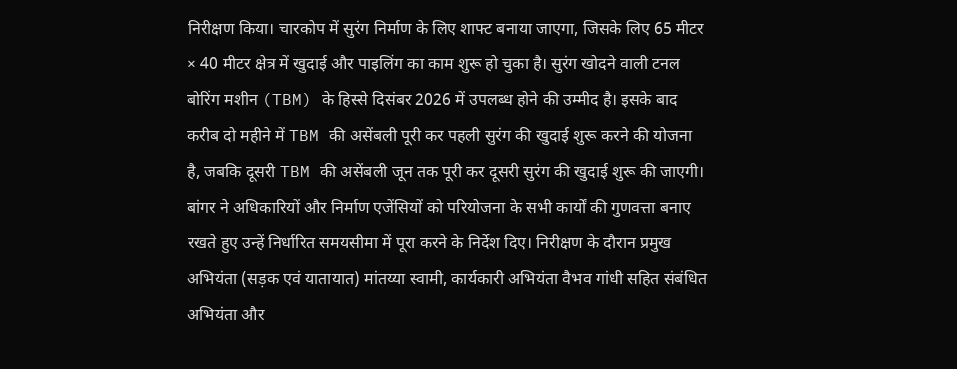निरीक्षण किया। चारकोप में सुरंग निर्माण के लिए शाफ्ट बनाया जाएगा, जिसके लिए 65 मीटर × 40 मीटर क्षेत्र में खुदाई और पाइलिंग का काम शुरू हो चुका है। सुरंग खोदने वाली टनल बोरिंग मशीन (TBM) के हिस्से दिसंबर 2026 में उपलब्ध होने की उम्मीद है। इसके बाद करीब दो महीने में TBM की असेंबली पूरी कर पहली सुरंग की खुदाई शुरू करने की योजना है, जबकि दूसरी TBM की असेंबली जून तक पूरी कर दूसरी सुरंग की खुदाई शुरू की जाएगी। बांगर ने अधिकारियों और निर्माण एजेंसियों को परियोजना के सभी कार्यों की गुणवत्ता बनाए रखते हुए उन्हें निर्धारित समयसीमा में पूरा करने के निर्देश दिए। निरीक्षण के दौरान प्रमुख अभियंता (सड़क एवं यातायात) मांतय्या स्वामी, कार्यकारी अभियंता वैभव गांधी सहित संबंधित अभियंता और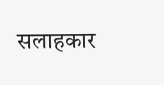सलाहकार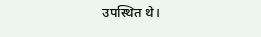उपस्थित थे।